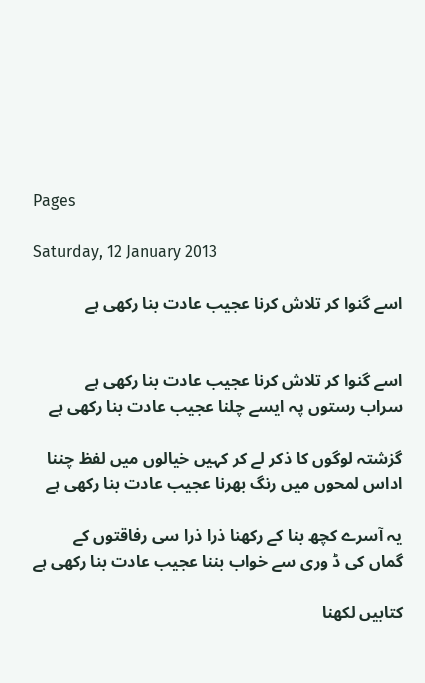Pages

Saturday, 12 January 2013

اسے گنوا کر تلاش کرنا عجیب عادت بنا رکھی ہے


اسے گنوا کر تلاش کرنا عجیب عادت بنا رکھی ہے
سراب رستوں پہ ایسے چلنا عجیب عادت بنا رکھی ہے

گزشتہ لوگوں کا ذکر لے کر کہیں خیالوں میں لفظ چننا
اداس لمحوں میں رنگ بھرنا عجیب عادت بنا رکھی ہے

یہ آسرے کچھ بنا کے رکھنا ذرا ذرا سی رفاقتوں کے
گماں کی ڈ وری سے خواب بننا عجیب عادت بنا رکھی ہے

کتابیں لکھنا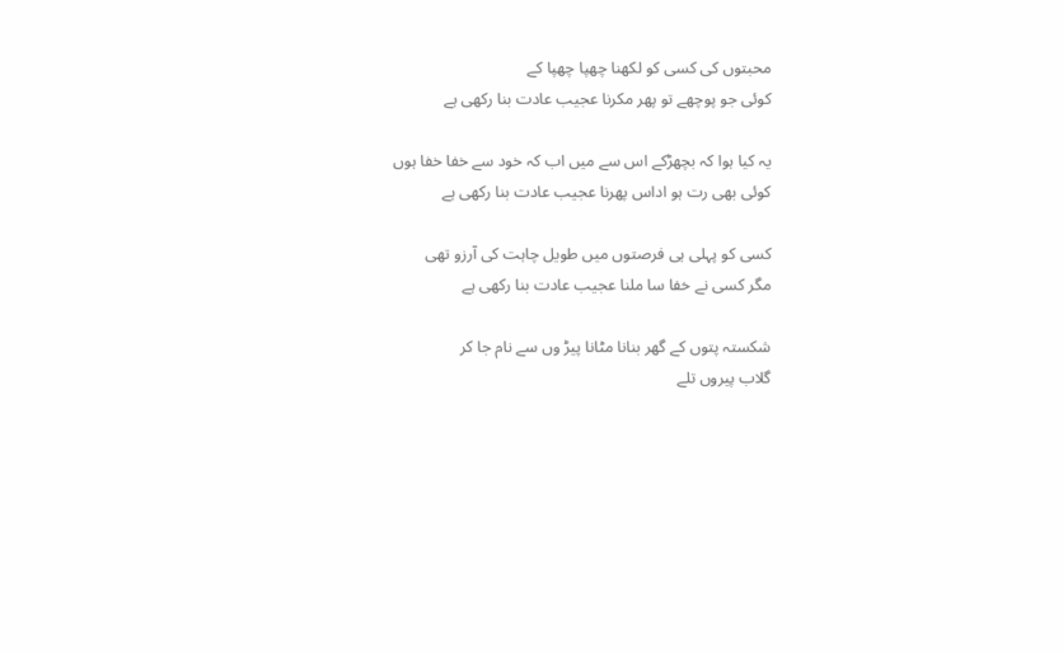محبتوں کی کسی کو لکھنا چھپا چھپا کے
کوئی جو پوچھے تو پھر مکرنا عجیب عادت بنا رکھی ہے

یہ کیا ہوا کہ بچھڑکے اس سے میں اب کہ خود سے خفا خفا ہوں
کوئی بھی رت ہو اداس پھرنا عجیب عادت بنا رکھی ہے

کسی کو پہلی ہی فرصتوں میں طویل چاہت کی آرزو تھی
مگر کسی نے خفا سا ملنا عجیب عادت بنا رکھی ہے

شکستہ پتوں کے گھر بنانا مٹانا پیڑ وں سے نام جا کر
گلاب پیروں تلے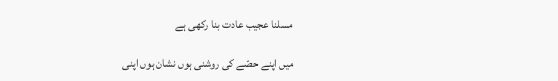مسلنا عجیب عادت بنا رکھی ہے

میں اپنے حصّے کی روشنی ہوں نشان ہوں اپنی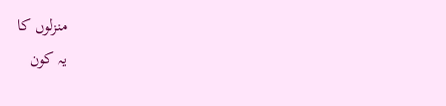منزلوں کا
یہ کون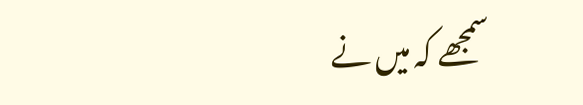سمجھے کہ میں نے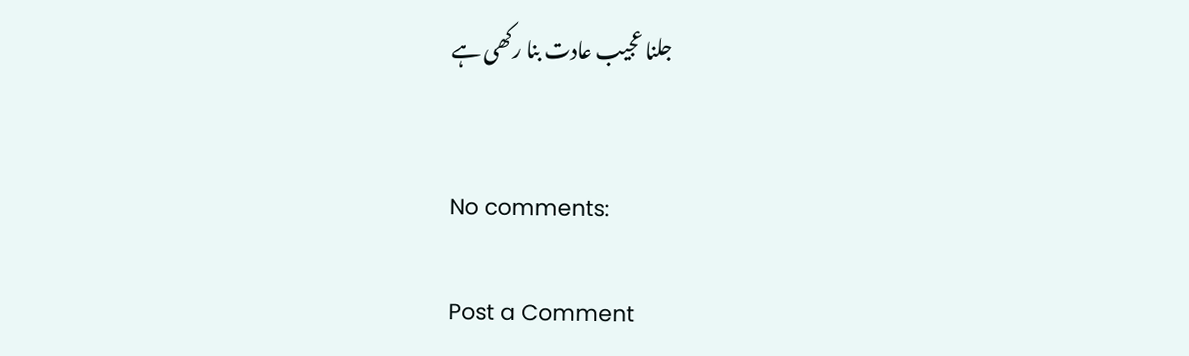جلنا عجیب عادت بنا رکھی ہے


No comments:

Post a Comment